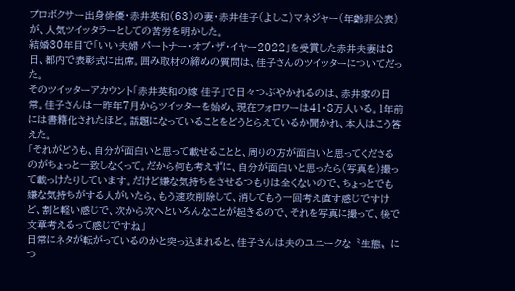プロボクサー出身俳優・赤井英和(63)の妻・赤井佳子(よしこ)マネジャー(年齢非公表)が、人気ツイッタラーとしての苦労を明かした。
結婚30年目で「いい夫婦 パートナー・オブ・ザ・イヤー2022」を受賞した赤井夫妻は8日、都内で表彰式に出席。囲み取材の締めの質問は、佳子さんのツイッターについてだった。
そのツイッターアカウント「赤井英和の嫁 佳子」で日々つぶやかれるのは、赤井家の日常。佳子さんは一昨年7月からツイッターを始め、現在フォロワーは41・8万人いる。1年前には書籍化されたほど。話題になっていることをどうとらえているか聞かれ、本人はこう答えた。
「それがどうも、自分が面白いと思って載せることと、周りの方が面白いと思ってくださるのがちょっと一致しなくって。だから何も考えずに、自分が面白いと思ったら(写真を)撮って載っけたりしています。だけど嫌な気持ちをさせるつもりは全くないので、ちょっとでも嫌な気持ちがする人がいたら、もう速攻削除して、消してもう一回考え直す感じですけど、割と軽い感じで、次から次へといろんなことが起きるので、それを写真に撮って、後で文章考えるって感じですね」
日常にネタが転がっているのかと突っ込まれると、佳子さんは夫のユニークな〝生態〟につ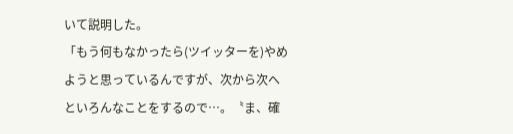いて説明した。
「もう何もなかったら(ツイッターを)やめようと思っているんですが、次から次へといろんなことをするので…。〝ま、確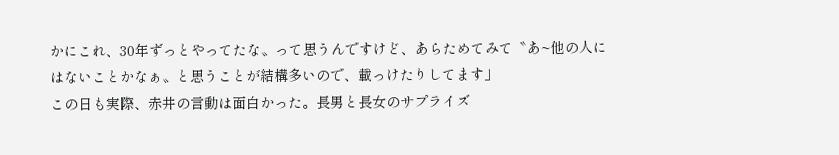かにこれ、30年ずっとやってたな〟って思うんですけど、あらためてみて〝あ~他の人にはないことかなぁ〟と思うことが結構多いので、載っけたりしてます」
この日も実際、赤井の言動は面白かった。長男と長女のサプライズ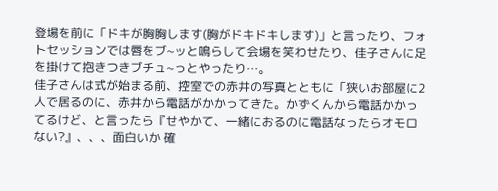登場を前に「ドキが胸胸します(胸がドキドキします)」と言ったり、フォトセッションでは唇をブ~ッと鳴らして会場を笑わせたり、佳子さんに足を掛けて抱きつきブチュ~っとやったり…。
佳子さんは式が始まる前、控室での赤井の写真とともに「狭いお部屋に2人で居るのに、赤井から電話がかかってきた。かずくんから電話かかってるけど、と言ったら『せやかて、一緒におるのに電話なったらオモロない?』、、、面白いか 確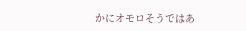かにオモロそうではあ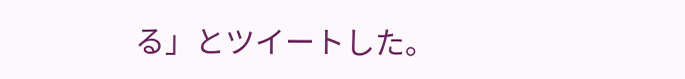る」とツイートした。